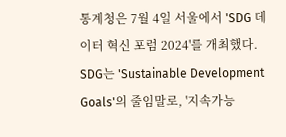통계청은 7월 4일 서울에서 'SDG 데이터 혁신 포럼 2024'를 개최했다. SDG는 'Sustainable Development Goals'의 줄임말로, '지속가능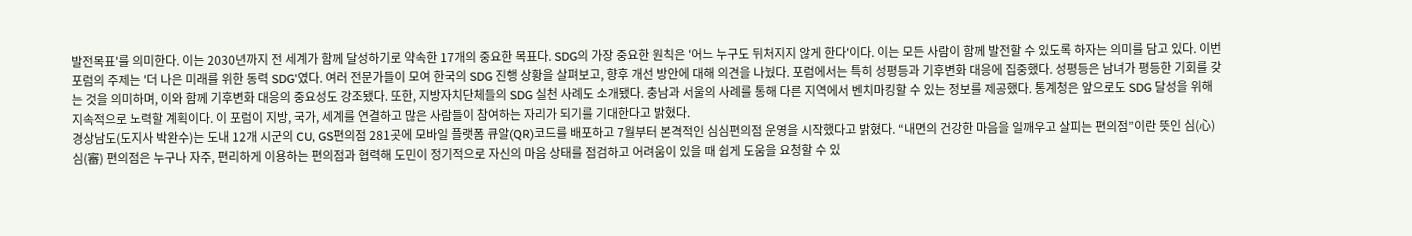발전목표'를 의미한다. 이는 2030년까지 전 세계가 함께 달성하기로 약속한 17개의 중요한 목표다. SDG의 가장 중요한 원칙은 '어느 누구도 뒤처지지 않게 한다'이다. 이는 모든 사람이 함께 발전할 수 있도록 하자는 의미를 담고 있다. 이번 포럼의 주제는 '더 나은 미래를 위한 동력 SDG'였다. 여러 전문가들이 모여 한국의 SDG 진행 상황을 살펴보고, 향후 개선 방안에 대해 의견을 나눴다. 포럼에서는 특히 성평등과 기후변화 대응에 집중했다. 성평등은 남녀가 평등한 기회를 갖는 것을 의미하며, 이와 함께 기후변화 대응의 중요성도 강조됐다. 또한, 지방자치단체들의 SDG 실천 사례도 소개됐다. 충남과 서울의 사례를 통해 다른 지역에서 벤치마킹할 수 있는 정보를 제공했다. 통계청은 앞으로도 SDG 달성을 위해 지속적으로 노력할 계획이다. 이 포럼이 지방, 국가, 세계를 연결하고 많은 사람들이 참여하는 자리가 되기를 기대한다고 밝혔다.
경상남도(도지사 박완수)는 도내 12개 시군의 CU, GS편의점 281곳에 모바일 플랫폼 큐알(QR)코드를 배포하고 7월부터 본격적인 심심편의점 운영을 시작했다고 밝혔다. “내면의 건강한 마음을 일깨우고 살피는 편의점”이란 뜻인 심(心)심(審) 편의점은 누구나 자주, 편리하게 이용하는 편의점과 협력해 도민이 정기적으로 자신의 마음 상태를 점검하고 어려움이 있을 때 쉽게 도움을 요청할 수 있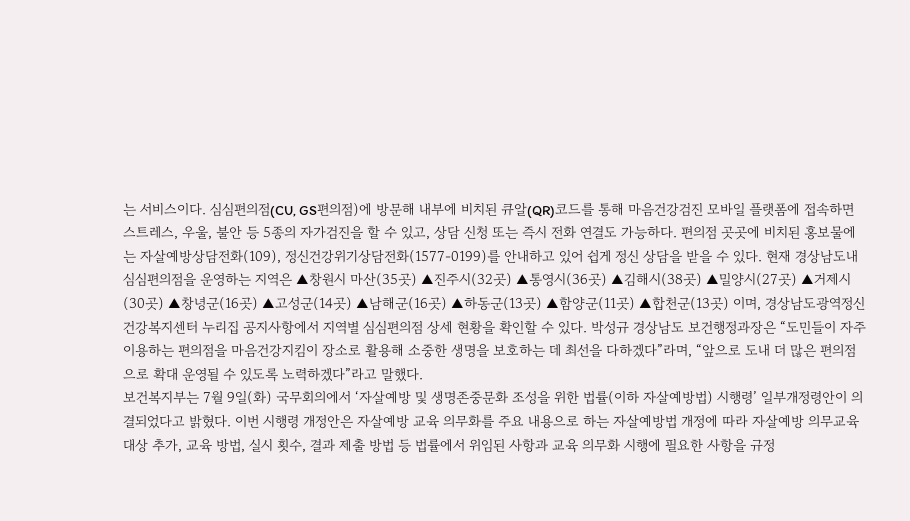는 서비스이다. 심심편의점(CU, GS편의점)에 방문해 내부에 비치된 큐알(QR)코드를 통해 마음건강검진 모바일 플랫폼에 접속하면 스트레스, 우울, 불안 등 5종의 자가검진을 할 수 있고, 상담 신청 또는 즉시 전화 연결도 가능하다. 편의점 곳곳에 비치된 홍보물에는 자살예방상담전화(109), 정신건강위기상담전화(1577-0199)를 안내하고 있어 쉽게 정신 상담을 받을 수 있다. 현재 경상남도내 심심편의점을 운영하는 지역은 ▲창원시 마산(35곳) ▲진주시(32곳) ▲통영시(36곳) ▲김해시(38곳) ▲밀양시(27곳) ▲거제시(30곳) ▲창녕군(16곳) ▲고성군(14곳) ▲남해군(16곳) ▲하동군(13곳) ▲함양군(11곳) ▲합천군(13곳) 이며, 경상남도광역정신건강복지센터 누리집 공지사항에서 지역별 심심편의점 상세 현황을 확인할 수 있다. 박성규 경상남도 보건행정과장은 “도민들이 자주 이용하는 편의점을 마음건강지킴이 장소로 활용해 소중한 생명을 보호하는 데 최선을 다하겠다”라며, “앞으로 도내 더 많은 편의점으로 확대 운영될 수 있도록 노력하겠다”라고 말했다.
보건복지부는 7월 9일(화) 국무회의에서 ‘자살예방 및 생명존중문화 조성을 위한 법률(이하 자살예방법) 시행령’ 일부개정령안이 의결되었다고 밝혔다. 이번 시행령 개정안은 자살예방 교육 의무화를 주요 내용으로 하는 자살예방법 개정에 따라 자살예방 의무교육 대상 추가, 교육 방법, 실시 횟수, 결과 제출 방법 등 법률에서 위임된 사항과 교육 의무화 시행에 필요한 사항을 규정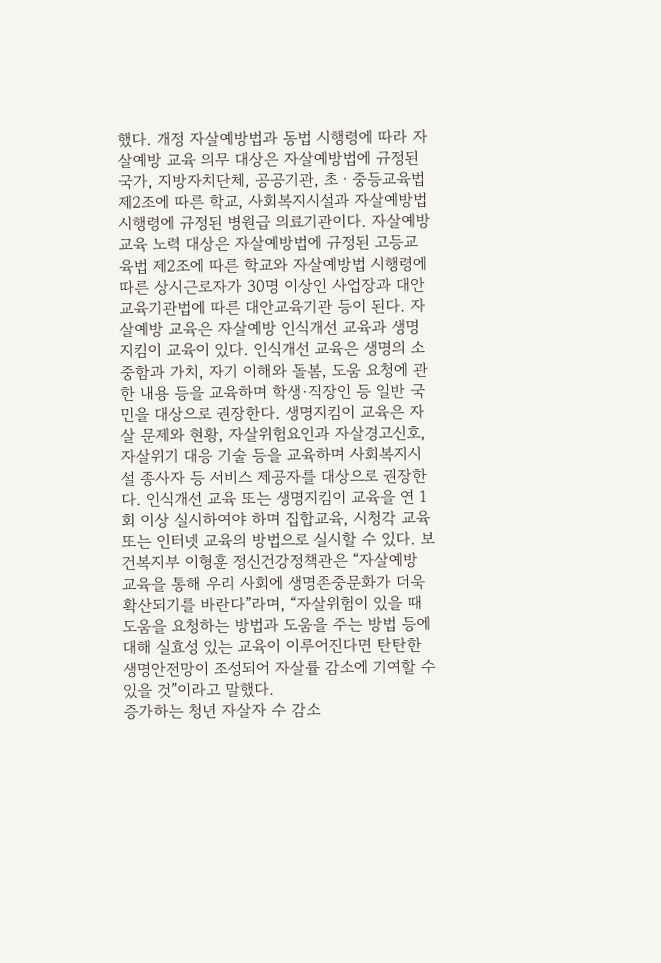했다. 개정 자살예방법과 동법 시행령에 따라 자살예방 교육 의무 대상은 자살예방법에 규정된 국가, 지방자치단체, 공공기관, 초ㆍ중등교육법 제2조에 따른 학교, 사회복지시설과 자살예방법 시행령에 규정된 병원급 의료기관이다. 자살예방 교육 노력 대상은 자살예방법에 규정된 고등교육법 제2조에 따른 학교와 자살예방법 시행령에 따른 상시근로자가 30명 이상인 사업장과 대안교육기관법에 따른 대안교육기관 등이 된다. 자살예방 교육은 자살예방 인식개선 교육과 생명지킴이 교육이 있다. 인식개선 교육은 생명의 소중함과 가치, 자기 이해와 돌봄, 도움 요청에 관한 내용 등을 교육하며 학생·직장인 등 일반 국민을 대상으로 권장한다. 생명지킴이 교육은 자살 문제와 현황, 자살위험요인과 자살경고신호, 자살위기 대응 기술 등을 교육하며 사회복지시설 종사자 등 서비스 제공자를 대상으로 권장한다. 인식개선 교육 또는 생명지킴이 교육을 연 1회 이상 실시하여야 하며 집합교육, 시청각 교육 또는 인터넷 교육의 방법으로 실시할 수 있다. 보건복지부 이형훈 정신건강정책관은 “자살예방 교육을 통해 우리 사회에 생명존중문화가 더욱 확산되기를 바란다”라며, “자살위험이 있을 때 도움을 요청하는 방법과 도움을 주는 방법 등에 대해 실효성 있는 교육이 이루어진다면 탄탄한 생명안전망이 조성되어 자살률 감소에 기여할 수 있을 것”이라고 말했다.
증가하는 청년 자살자 수 감소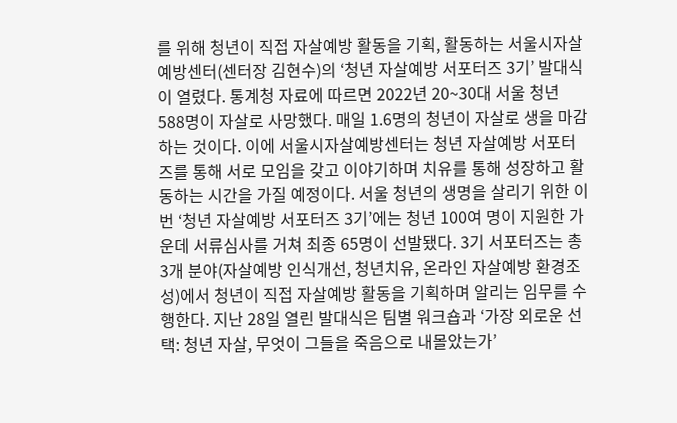를 위해 청년이 직접 자살예방 활동을 기획, 활동하는 서울시자살예방센터(센터장 김현수)의 ‘청년 자살예방 서포터즈 3기’ 발대식이 열렸다. 통계청 자료에 따르면 2022년 20~30대 서울 청년 588명이 자살로 사망했다. 매일 1.6명의 청년이 자살로 생을 마감하는 것이다. 이에 서울시자살예방센터는 청년 자살예방 서포터즈를 통해 서로 모임을 갖고 이야기하며 치유를 통해 성장하고 활동하는 시간을 가질 예정이다. 서울 청년의 생명을 살리기 위한 이번 ‘청년 자살예방 서포터즈 3기’에는 청년 100여 명이 지원한 가운데 서류심사를 거쳐 최종 65명이 선발됐다. 3기 서포터즈는 총 3개 분야(자살예방 인식개선, 청년치유, 온라인 자살예방 환경조성)에서 청년이 직접 자살예방 활동을 기획하며 알리는 임무를 수행한다. 지난 28일 열린 발대식은 팀별 워크숍과 ‘가장 외로운 선택: 청년 자살, 무엇이 그들을 죽음으로 내몰았는가’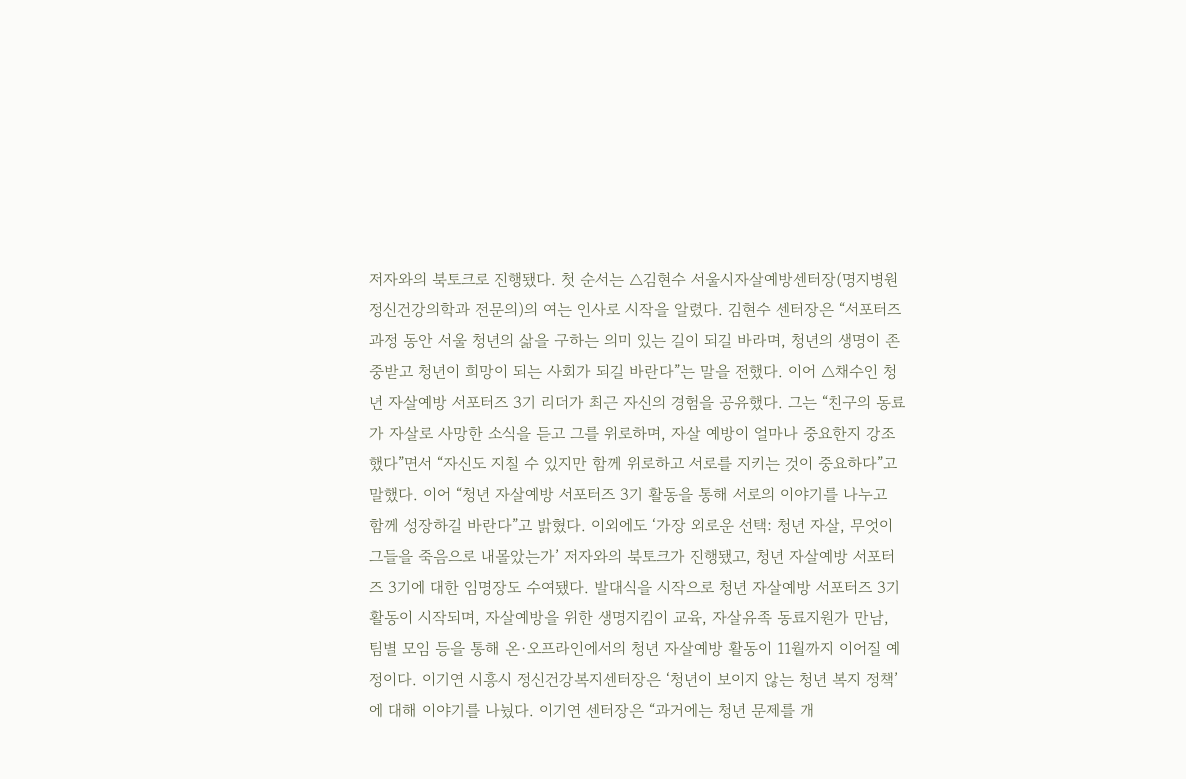저자와의 북토크로 진행됐다. 첫 순서는 △김현수 서울시자살예방센터장(명지병원 정신건강의학과 전문의)의 여는 인사로 시작을 알렸다. 김현수 센터장은 “서포터즈 과정 동안 서울 청년의 삶을 구하는 의미 있는 길이 되길 바라며, 청년의 생명이 존중받고 청년이 희망이 되는 사회가 되길 바란다”는 말을 전했다. 이어 △채수인 청년 자살예방 서포터즈 3기 리더가 최근 자신의 경험을 공유했다. 그는 “친구의 동료가 자살로 사망한 소식을 듣고 그를 위로하며, 자살 예방이 얼마나 중요한지 강조했다”면서 “자신도 지칠 수 있지만 함께 위로하고 서로를 지키는 것이 중요하다”고 말했다. 이어 “청년 자살예방 서포터즈 3기 활동을 통해 서로의 이야기를 나누고 함께 성장하길 바란다”고 밝혔다. 이외에도 ‘가장 외로운 선택: 청년 자살, 무엇이 그들을 죽음으로 내몰았는가’ 저자와의 북토크가 진행됐고, 청년 자살예방 서포터즈 3기에 대한 임명장도 수여됐다. 발대식을 시작으로 청년 자살예방 서포터즈 3기 활동이 시작되며, 자살예방을 위한 생명지킴이 교육, 자살유족 동료지원가 만남, 팀별 모임 등을 통해 온·오프라인에서의 청년 자살예방 활동이 11월까지 이어질 예정이다. 이기연 시흥시 정신건강복지센터장은 ‘청년이 보이지 않는 청년 복지 정책’에 대해 이야기를 나눴다. 이기연 센터장은 “과거에는 청년 문제를 개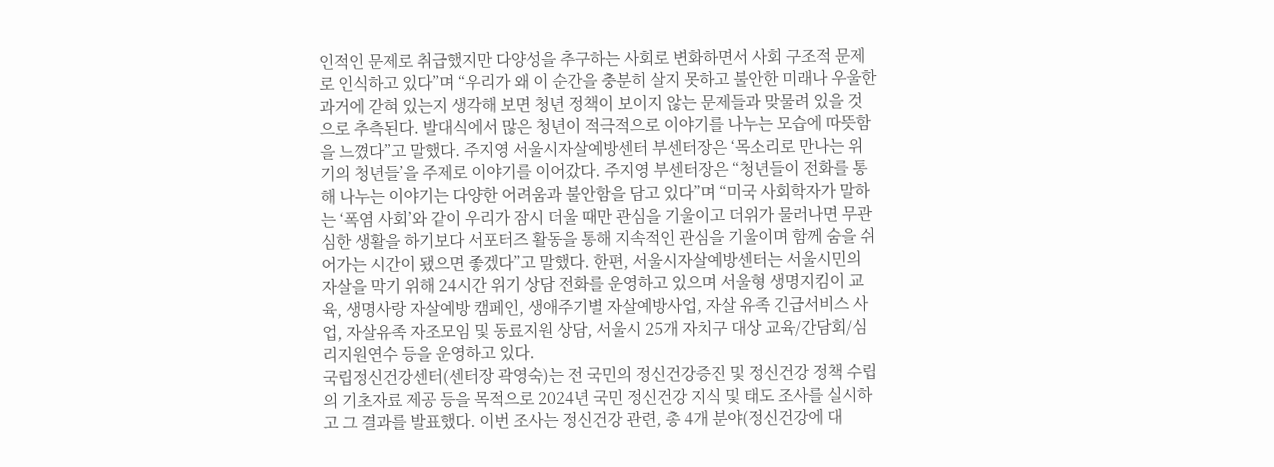인적인 문제로 취급했지만 다양성을 추구하는 사회로 변화하면서 사회 구조적 문제로 인식하고 있다”며 “우리가 왜 이 순간을 충분히 살지 못하고 불안한 미래나 우울한 과거에 갇혀 있는지 생각해 보면 청년 정책이 보이지 않는 문제들과 맞물려 있을 것으로 추측된다. 발대식에서 많은 청년이 적극적으로 이야기를 나누는 모습에 따뜻함을 느꼈다”고 말했다. 주지영 서울시자살예방센터 부센터장은 ‘목소리로 만나는 위기의 청년들’을 주제로 이야기를 이어갔다. 주지영 부센터장은 “청년들이 전화를 통해 나누는 이야기는 다양한 어려움과 불안함을 담고 있다”며 “미국 사회학자가 말하는 ‘폭염 사회’와 같이 우리가 잠시 더울 때만 관심을 기울이고 더위가 물러나면 무관심한 생활을 하기보다 서포터즈 활동을 통해 지속적인 관심을 기울이며 함께 숨을 쉬어가는 시간이 됐으면 좋겠다”고 말했다. 한편, 서울시자살예방센터는 서울시민의 자살을 막기 위해 24시간 위기 상담 전화를 운영하고 있으며 서울형 생명지킴이 교육, 생명사랑 자살예방 캠페인, 생애주기별 자살예방사업, 자살 유족 긴급서비스 사업, 자살유족 자조모임 및 동료지원 상담, 서울시 25개 자치구 대상 교육/간담회/심리지원연수 등을 운영하고 있다.
국립정신건강센터(센터장 곽영숙)는 전 국민의 정신건강증진 및 정신건강 정책 수립의 기초자료 제공 등을 목적으로 2024년 국민 정신건강 지식 및 태도 조사를 실시하고 그 결과를 발표했다. 이번 조사는 정신건강 관련, 총 4개 분야(정신건강에 대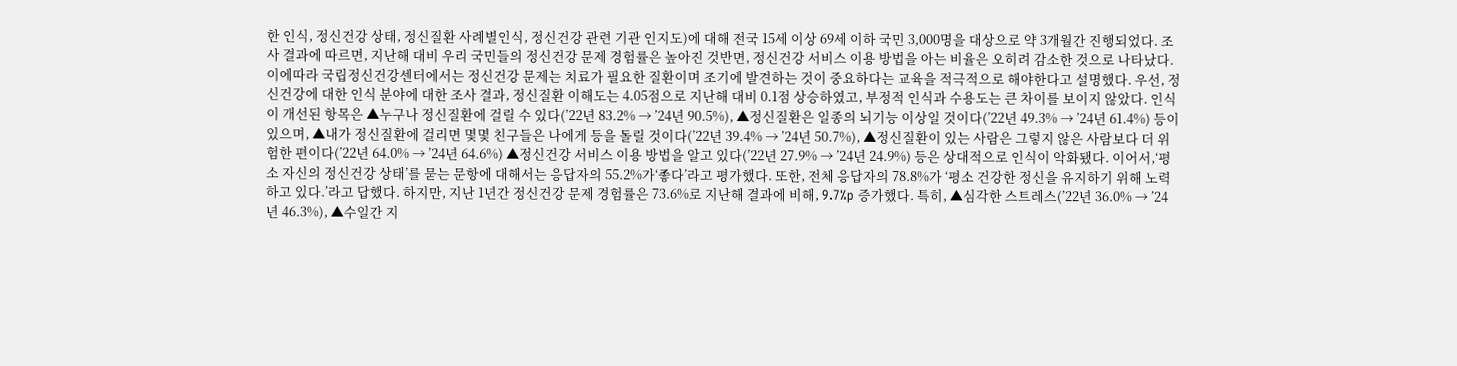한 인식, 정신건강 상태, 정신질환 사례별인식, 정신건강 관련 기관 인지도)에 대해 전국 15세 이상 69세 이하 국민 3,000명을 대상으로 약 3개월간 진행되었다. 조사 결과에 따르면, 지난해 대비 우리 국민들의 정신건강 문제 경험률은 높아진 것반면, 정신건강 서비스 이용 방법을 아는 비율은 오히려 감소한 것으로 나타났다. 이에따라 국립정신건강센터에서는 정신건강 문제는 치료가 필요한 질환이며 조기에 발견하는 것이 중요하다는 교육을 적극적으로 해야한다고 설명했다. 우선, 정신건강에 대한 인식 분야에 대한 조사 결과, 정신질환 이해도는 4.05점으로 지난해 대비 0.1점 상승하였고, 부정적 인식과 수용도는 큰 차이를 보이지 않았다. 인식이 개선된 항목은 ▲누구나 정신질환에 걸릴 수 있다(’22년 83.2% → ’24년 90.5%), ▲정신질환은 일종의 뇌기능 이상일 것이다(’22년 49.3% → ’24년 61.4%) 등이 있으며, ▲내가 정신질환에 걸리면 몇몇 친구들은 나에게 등을 돌릴 것이다(’22년 39.4% → ’24년 50.7%), ▲정신질환이 있는 사람은 그렇지 않은 사람보다 더 위험한 편이다(’22년 64.0% → ’24년 64.6%) ▲정신건강 서비스 이용 방법을 알고 있다(’22년 27.9% → ’24년 24.9%) 등은 상대적으로 인식이 악화됐다. 이어서,‘평소 자신의 정신건강 상태’를 묻는 문항에 대해서는 응답자의 55.2%가‘좋다’라고 평가했다. 또한, 전체 응답자의 78.8%가 ‘평소 건강한 정신을 유지하기 위해 노력하고 있다.’라고 답했다. 하지만, 지난 1년간 정신건강 문제 경험률은 73.6%로 지난해 결과에 비해, 9.7%p 증가했다. 특히, ▲심각한 스트레스(’22년 36.0% → ’24년 46.3%), ▲수일간 지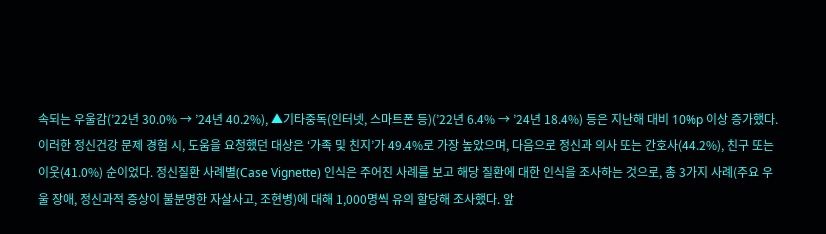속되는 우울감(’22년 30.0% → ’24년 40.2%), ▲기타중독(인터넷, 스마트폰 등)(’22년 6.4% → ’24년 18.4%) 등은 지난해 대비 10%p 이상 증가했다. 이러한 정신건강 문제 경험 시, 도움을 요청했던 대상은 ‘가족 및 친지’가 49.4%로 가장 높았으며, 다음으로 정신과 의사 또는 간호사(44.2%), 친구 또는 이웃(41.0%) 순이었다. 정신질환 사례별(Case Vignette) 인식은 주어진 사례를 보고 해당 질환에 대한 인식을 조사하는 것으로, 총 3가지 사례(주요 우울 장애, 정신과적 증상이 불분명한 자살사고, 조현병)에 대해 1,000명씩 유의 할당해 조사했다. 앞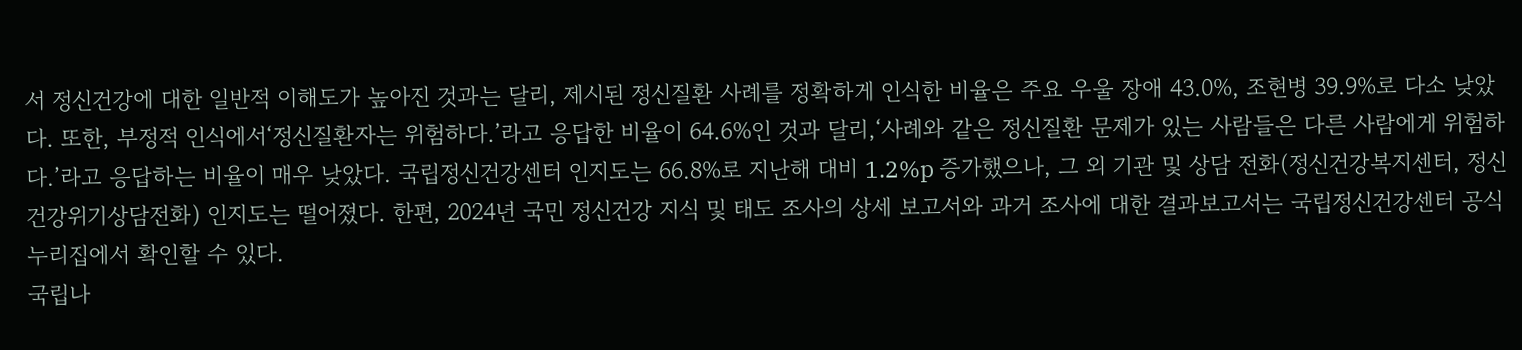서 정신건강에 대한 일반적 이해도가 높아진 것과는 달리, 제시된 정신질환 사례를 정확하게 인식한 비율은 주요 우울 장애 43.0%, 조현병 39.9%로 다소 낮았다. 또한, 부정적 인식에서‘정신질환자는 위험하다.’라고 응답한 비율이 64.6%인 것과 달리,‘사례와 같은 정신질환 문제가 있는 사람들은 다른 사람에게 위험하다.’라고 응답하는 비율이 매우 낮았다. 국립정신건강센터 인지도는 66.8%로 지난해 대비 1.2%p 증가했으나, 그 외 기관 및 상담 전화(정신건강복지센터, 정신건강위기상담전화) 인지도는 떨어졌다. 한편, 2024년 국민 정신건강 지식 및 태도 조사의 상세 보고서와 과거 조사에 대한 결과보고서는 국립정신건강센터 공식 누리집에서 확인할 수 있다.
국립나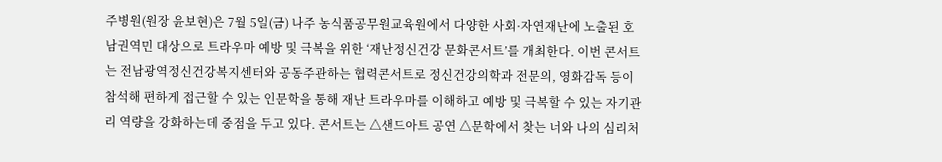주병원(원장 윤보현)은 7월 5일(금) 나주 농식품공무원교육원에서 다양한 사회·자연재난에 노출된 호남권역민 대상으로 트라우마 예방 및 극복을 위한 ‘재난정신건강 문화콘서트’를 개최한다. 이번 콘서트는 전남광역정신건강복지센터와 공동주관하는 협력콘서트로 정신건강의학과 전문의, 영화감독 등이 참석해 편하게 접근할 수 있는 인문학을 통해 재난 트라우마를 이해하고 예방 및 극복할 수 있는 자기관리 역량을 강화하는데 중점을 두고 있다. 콘서트는 △샌드아트 공연 △문학에서 찾는 너와 나의 심리처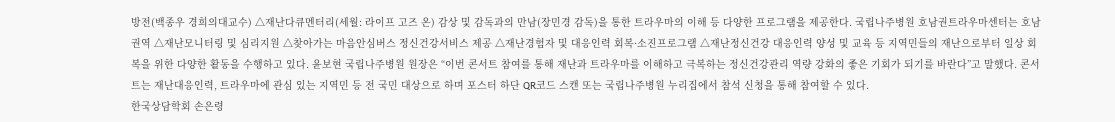방전(백종우 경희의대교수) △재난다큐멘터리(세월: 라이프 고즈 온) 감상 및 감독과의 만남(장민경 감독)을 통한 트라우마의 이해 등 다양한 프로그램을 제공한다. 국립나주병원 호남권트라우마센터는 호남권역 △재난모니터링 및 심리지원 △찾아가는 마음안심버스 정신건강서비스 제공 △재난경험자 및 대응인력 회복·소진프로그램 △재난정신건강 대응인력 양성 및 교육 등 지역민들의 재난으로부터 일상 회복을 위한 다양한 활동을 수행하고 있다. 윤보현 국립나주병원 원장은 “이번 콘서트 참여를 통해 재난과 트라우마를 이해하고 극복하는 정신건강관리 역량 강화의 좋은 기회가 되기를 바란다”고 말했다. 콘서트는 재난대응인력, 트라우마에 관심 있는 지역민 등 전 국민 대상으로 하며 포스터 하단 QR코드 스캔 또는 국립나주병원 누리집에서 참석 신청을 통해 참여할 수 있다.
한국상담학회 손은령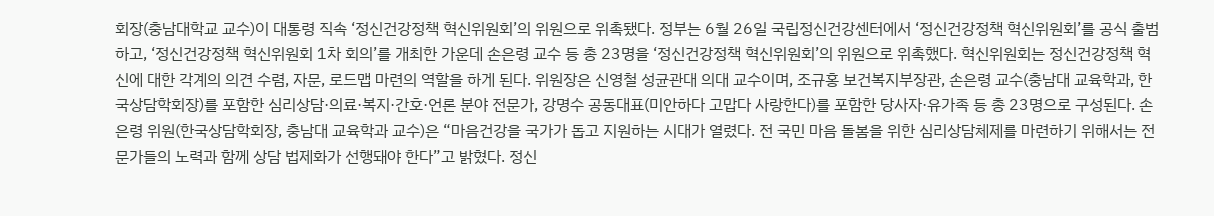회장(충남대학교 교수)이 대통령 직속 ‘정신건강정책 혁신위원회’의 위원으로 위촉됐다. 정부는 6월 26일 국립정신건강센터에서 ‘정신건강정책 혁신위원회’를 공식 출범하고, ‘정신건강정책 혁신위원회 1차 회의’를 개최한 가운데 손은령 교수 등 총 23명을 ‘정신건강정책 혁신위원회’의 위원으로 위촉했다. 혁신위원회는 정신건강정책 혁신에 대한 각계의 의견 수렴, 자문, 로드맵 마련의 역할을 하게 된다. 위원장은 신영철 성균관대 의대 교수이며, 조규홍 보건복지부장관, 손은령 교수(충남대 교육학과, 한국상담학회장)를 포함한 심리상담·의료·복지·간호·언론 분야 전문가, 강명수 공동대표(미안하다 고맙다 사랑한다)를 포함한 당사자·유가족 등 총 23명으로 구성된다. 손은령 위원(한국상담학회장, 충남대 교육학과 교수)은 “마음건강을 국가가 돕고 지원하는 시대가 열렸다. 전 국민 마음 돌봄을 위한 심리상담체제를 마련하기 위해서는 전문가들의 노력과 함께 상담 법제화가 선행돼야 한다”고 밝혔다. 정신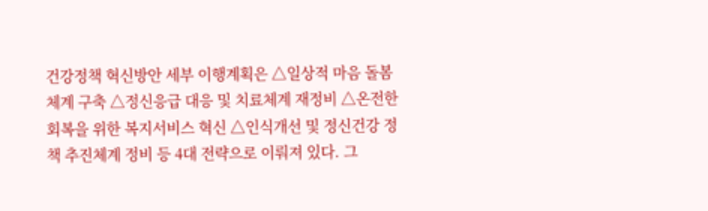건강정책 혁신방안 세부 이행계획은 △일상적 마음 돌봄 체계 구축 △정신응급 대응 및 치료체계 재정비 △온전한 회복을 위한 복지서비스 혁신 △인식개선 및 정신건강 정책 추진체계 정비 등 4대 전략으로 이뤄져 있다. 그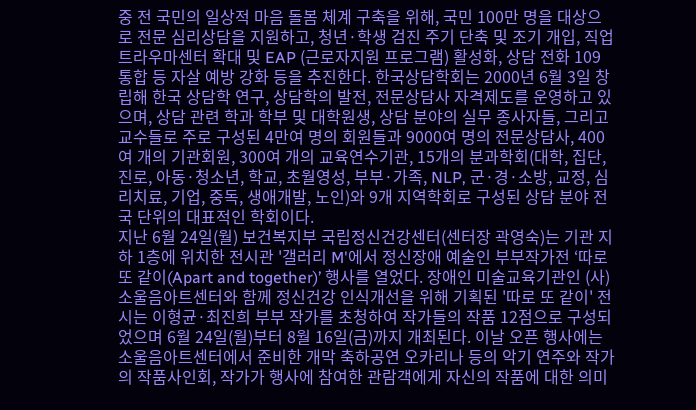중 전 국민의 일상적 마음 돌봄 체계 구축을 위해, 국민 100만 명을 대상으로 전문 심리상담을 지원하고, 청년·학생 검진 주기 단축 및 조기 개입, 직업트라우마센터 확대 및 EAP (근로자지원 프로그램) 활성화, 상담 전화 109 통합 등 자살 예방 강화 등을 추진한다. 한국상담학회는 2000년 6월 3일 창립해 한국 상담학 연구, 상담학의 발전, 전문상담사 자격제도를 운영하고 있으며, 상담 관련 학과 학부 및 대학원생, 상담 분야의 실무 종사자들, 그리고 교수들로 주로 구성된 4만여 명의 회원들과 9000여 명의 전문상담사, 400여 개의 기관회원, 300여 개의 교육연수기관, 15개의 분과학회(대학, 집단, 진로, 아동·청소년, 학교, 초월영성, 부부·가족, NLP, 군·경·소방, 교정, 심리치료, 기업, 중독, 생애개발, 노인)와 9개 지역학회로 구성된 상담 분야 전국 단위의 대표적인 학회이다.
지난 6월 24일(월) 보건복지부 국립정신건강센터(센터장 곽영숙)는 기관 지하 1층에 위치한 전시관 '갤러리 M'에서 정신장애 예술인 부부작가전 ‘따로 또 같이(Apart and together)’ 행사를 열었다. 장애인 미술교육기관인 (사)소울음아트센터와 함께 정신건강 인식개선을 위해 기획된 '따로 또 같이' 전시는 이형균·최진희 부부 작가를 초청하여 작가들의 작품 12점으로 구성되었으며 6월 24일(월)부터 8월 16일(금)까지 개최된다. 이날 오픈 행사에는 소울음아트센터에서 준비한 개막 축하공연 오카리나 등의 악기 연주와 작가의 작품사인회, 작가가 행사에 참여한 관람객에게 자신의 작품에 대한 의미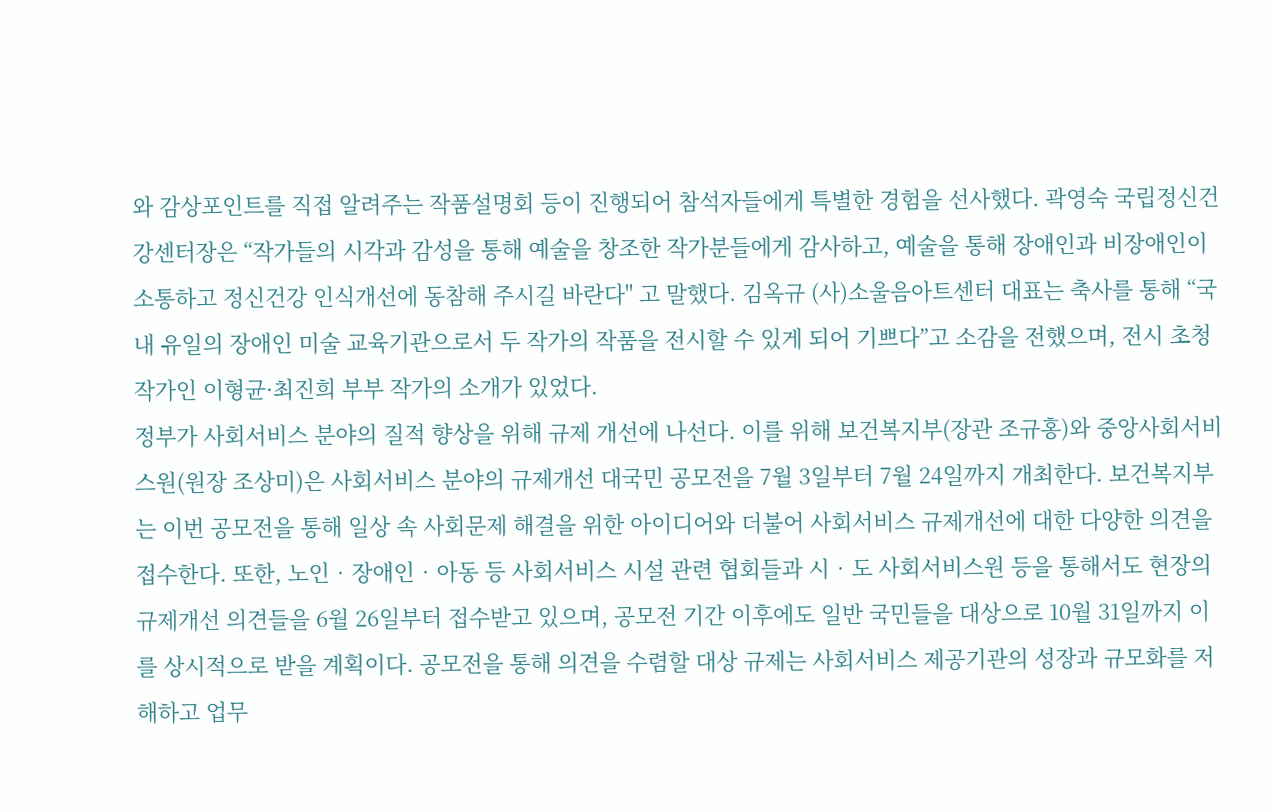와 감상포인트를 직접 알려주는 작품설명회 등이 진행되어 참석자들에게 특별한 경험을 선사했다. 곽영숙 국립정신건강센터장은 “작가들의 시각과 감성을 통해 예술을 창조한 작가분들에게 감사하고, 예술을 통해 장애인과 비장애인이 소통하고 정신건강 인식개선에 동참해 주시길 바란다" 고 말했다. 김옥규 (사)소울음아트센터 대표는 축사를 통해 “국내 유일의 장애인 미술 교육기관으로서 두 작가의 작품을 전시할 수 있게 되어 기쁘다”고 소감을 전했으며, 전시 초청작가인 이형균·최진희 부부 작가의 소개가 있었다.
정부가 사회서비스 분야의 질적 향상을 위해 규제 개선에 나선다. 이를 위해 보건복지부(장관 조규홍)와 중앙사회서비스원(원장 조상미)은 사회서비스 분야의 규제개선 대국민 공모전을 7월 3일부터 7월 24일까지 개최한다. 보건복지부는 이번 공모전을 통해 일상 속 사회문제 해결을 위한 아이디어와 더불어 사회서비스 규제개선에 대한 다양한 의견을 접수한다. 또한, 노인‧장애인‧아동 등 사회서비스 시설 관련 협회들과 시‧도 사회서비스원 등을 통해서도 현장의 규제개선 의견들을 6월 26일부터 접수받고 있으며, 공모전 기간 이후에도 일반 국민들을 대상으로 10월 31일까지 이를 상시적으로 받을 계획이다. 공모전을 통해 의견을 수렴할 대상 규제는 사회서비스 제공기관의 성장과 규모화를 저해하고 업무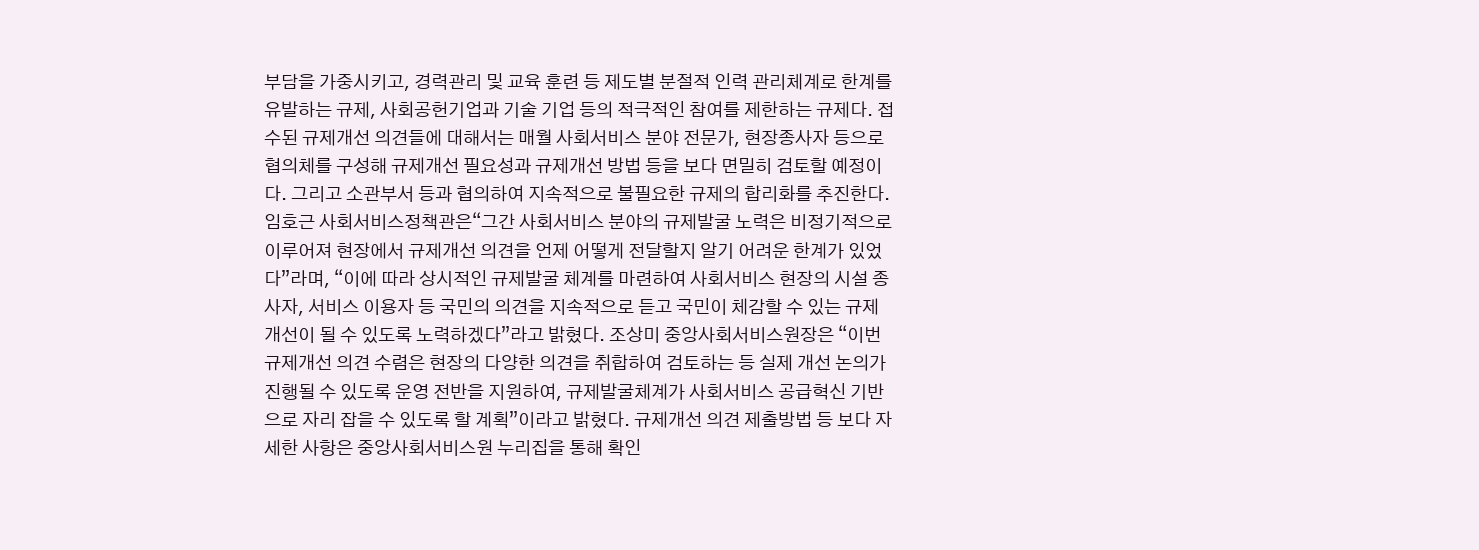부담을 가중시키고, 경력관리 및 교육 훈련 등 제도별 분절적 인력 관리체계로 한계를 유발하는 규제, 사회공헌기업과 기술 기업 등의 적극적인 참여를 제한하는 규제다. 접수된 규제개선 의견들에 대해서는 매월 사회서비스 분야 전문가, 현장종사자 등으로 협의체를 구성해 규제개선 필요성과 규제개선 방법 등을 보다 면밀히 검토할 예정이다. 그리고 소관부서 등과 협의하여 지속적으로 불필요한 규제의 합리화를 추진한다. 임호근 사회서비스정책관은“그간 사회서비스 분야의 규제발굴 노력은 비정기적으로 이루어져 현장에서 규제개선 의견을 언제 어떻게 전달할지 알기 어려운 한계가 있었다”라며, “이에 따라 상시적인 규제발굴 체계를 마련하여 사회서비스 현장의 시설 종사자, 서비스 이용자 등 국민의 의견을 지속적으로 듣고 국민이 체감할 수 있는 규제개선이 될 수 있도록 노력하겠다”라고 밝혔다. 조상미 중앙사회서비스원장은 “이번 규제개선 의견 수렴은 현장의 다양한 의견을 취합하여 검토하는 등 실제 개선 논의가 진행될 수 있도록 운영 전반을 지원하여, 규제발굴체계가 사회서비스 공급혁신 기반으로 자리 잡을 수 있도록 할 계획”이라고 밝혔다. 규제개선 의견 제출방법 등 보다 자세한 사항은 중앙사회서비스원 누리집을 통해 확인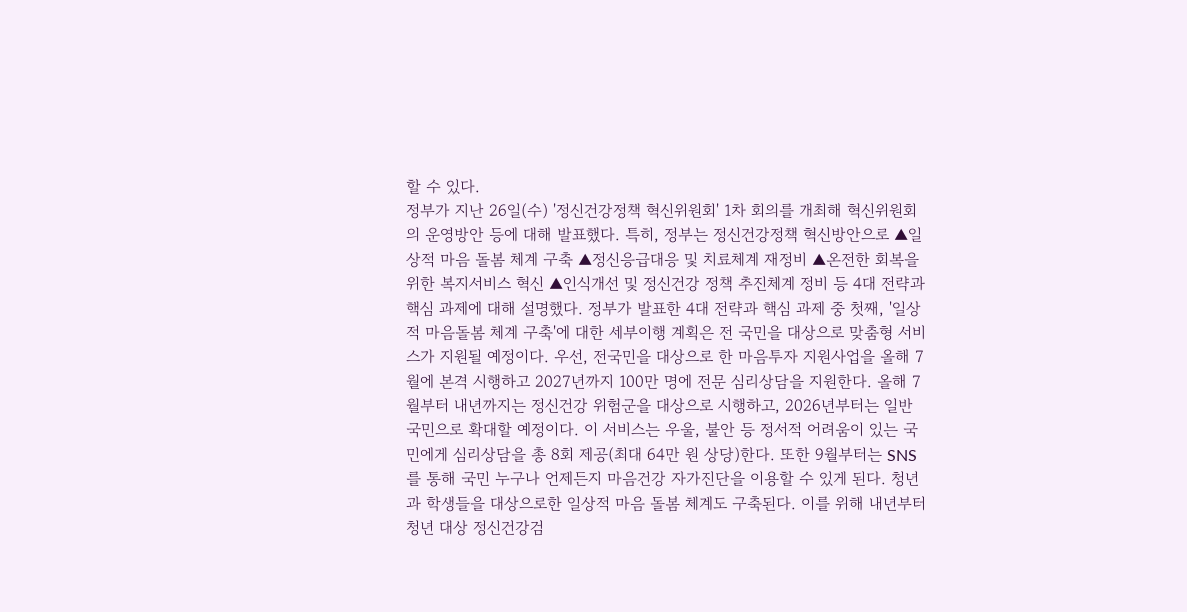할 수 있다.
정부가 지난 26일(수) '정신건강정책 혁신위원회' 1차 회의를 개최해 혁신위원회의 운영방안 등에 대해 발표했다. 특히, 정부는 정신건강정책 혁신방안으로 ▲일상적 마음 돌봄 체계 구축 ▲정신응급대응 및 치료체계 재정비 ▲온전한 회복을 위한 복지서비스 혁신 ▲인식개선 및 정신건강 정책 추진체계 정비 등 4대 전략과 핵심 과제에 대해 설명했다. 정부가 발표한 4대 전략과 핵심 과제 중 첫째, '일상적 마음돌봄 체계 구축'에 대한 세부이행 계획은 전 국민을 대상으로 맞춤형 서비스가 지원될 예정이다. 우선, 전국민을 대상으로 한 마음투자 지원사업을 올해 7월에 본격 시행하고 2027년까지 100만 명에 전문 심리상담을 지원한다. 올해 7월부터 내년까지는 정신건강 위험군을 대상으로 시행하고, 2026년부터는 일반 국민으로 확대할 예정이다. 이 서비스는 우울, 불안 등 정서적 어려움이 있는 국민에게 심리상담을 총 8회 제공(최대 64만 원 상당)한다. 또한 9월부터는 SNS를 통해 국민 누구나 언제든지 마음건강 자가진단을 이용할 수 있게 된다. 청년과 학생들을 대상으로한 일상적 마음 돌봄 체계도 구축된다. 이를 위해 내년부터 청년 대상 정신건강검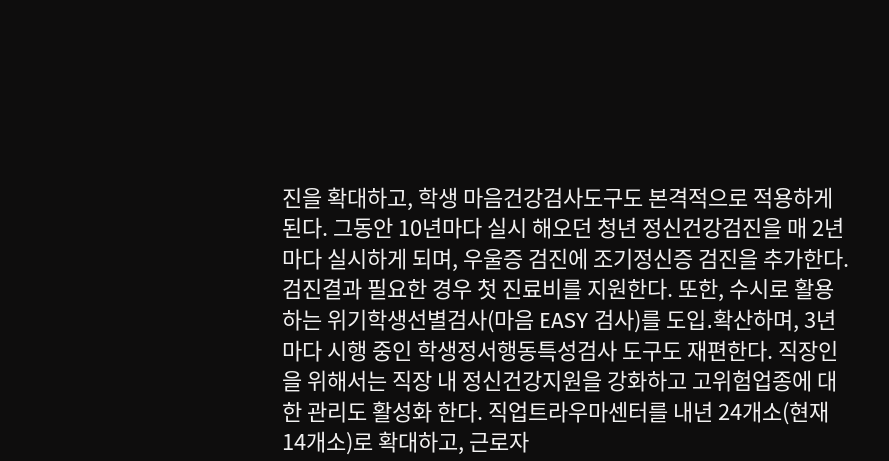진을 확대하고, 학생 마음건강검사도구도 본격적으로 적용하게 된다. 그동안 10년마다 실시 해오던 청년 정신건강검진을 매 2년마다 실시하게 되며, 우울증 검진에 조기정신증 검진을 추가한다. 검진결과 필요한 경우 첫 진료비를 지원한다. 또한, 수시로 활용하는 위기학생선별검사(마음 EASY 검사)를 도입․확산하며, 3년마다 시행 중인 학생정서행동특성검사 도구도 재편한다. 직장인을 위해서는 직장 내 정신건강지원을 강화하고 고위험업종에 대한 관리도 활성화 한다. 직업트라우마센터를 내년 24개소(현재 14개소)로 확대하고, 근로자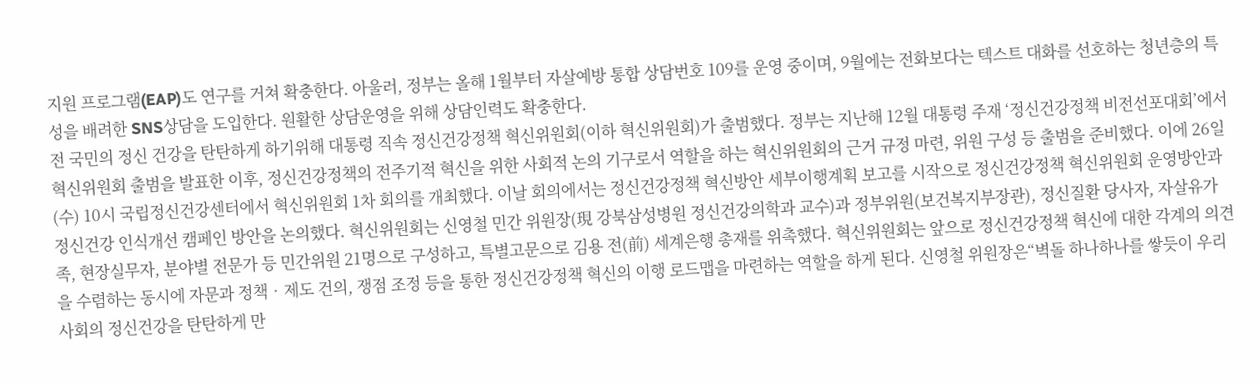지원 프로그램(EAP)도 연구를 거쳐 확충한다. 아울러, 정부는 올해 1월부터 자살예방 통합 상담번호 109를 운영 중이며, 9월에는 전화보다는 텍스트 대화를 선호하는 청년층의 특성을 배려한 SNS상담을 도입한다. 원활한 상담운영을 위해 상담인력도 확충한다.
전 국민의 정신 건강을 탄탄하게 하기위해 대통령 직속 정신건강정책 혁신위원회(이하 혁신위원회)가 출범했다. 정부는 지난해 12월 대통령 주재 ‘정신건강정책 비전선포대회’에서 혁신위원회 출범을 발표한 이후, 정신건강정책의 전주기적 혁신을 위한 사회적 논의 기구로서 역할을 하는 혁신위원회의 근거 규정 마련, 위원 구성 등 출범을 준비했다. 이에 26일(수) 10시 국립정신건강센터에서 혁신위원회 1차 회의를 개최했다. 이날 회의에서는 정신건강정책 혁신방안 세부이행계획 보고를 시작으로 정신건강정책 혁신위원회 운영방안과 정신건강 인식개선 캠페인 방안을 논의했다. 혁신위원회는 신영철 민간 위원장(現 강북삼성병원 정신건강의학과 교수)과 정부위원(보건복지부장관), 정신질환 당사자, 자살유가족, 현장실무자, 분야별 전문가 등 민간위원 21명으로 구성하고, 특별고문으로 김용 전(前) 세계은행 총재를 위촉했다. 혁신위원회는 앞으로 정신건강정책 혁신에 대한 각계의 의견을 수렴하는 동시에 자문과 정책‧제도 건의, 쟁점 조정 등을 통한 정신건강정책 혁신의 이행 로드맵을 마련하는 역할을 하게 된다. 신영철 위원장은“벽돌 하나하나를 쌓듯이 우리사회의 정신건강을 탄탄하게 만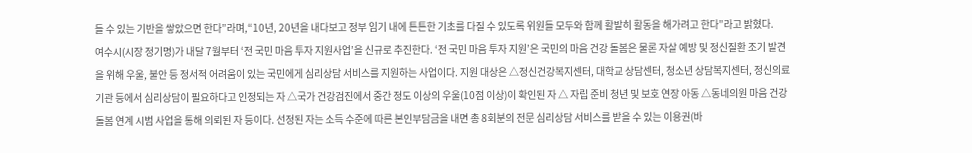들 수 있는 기반을 쌓았으면 한다”라며,“10년, 20년을 내다보고 정부 임기 내에 튼튼한 기초를 다질 수 있도록 위원들 모두와 함께 활발히 활동을 해가려고 한다”라고 밝혔다.
여수시(시장 정기명)가 내달 7월부터 ‘전 국민 마음 투자 지원사업’을 신규로 추진한다. ‘전 국민 마음 투자 지원’은 국민의 마음 건강 돌봄은 물론 자살 예방 및 정신질환 조기 발견을 위해 우울, 불안 등 정서적 어려움이 있는 국민에게 심리상담 서비스를 지원하는 사업이다. 지원 대상은 △정신건강복지센터, 대학교 상담센터, 청소년 상담복지센터, 정신의료기관 등에서 심리상담이 필요하다고 인정되는 자 △국가 건강검진에서 중간 정도 이상의 우울(10점 이상)이 확인된 자 △ 자립 준비 청년 및 보호 연장 아동 △동네의원 마음 건강 돌봄 연계 시범 사업을 통해 의뢰된 자 등이다. 선정된 자는 소득 수준에 따른 본인부담금을 내면 총 8회분의 전문 심리상담 서비스를 받을 수 있는 이용권(바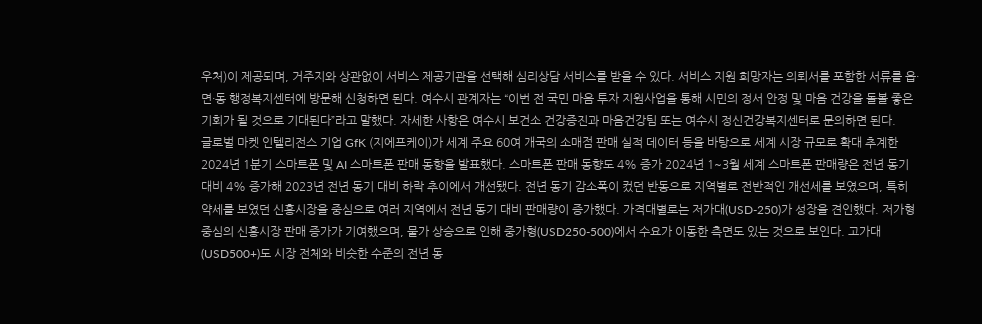우처)이 제공되며, 거주지와 상관없이 서비스 제공기관을 선택해 심리상담 서비스를 받을 수 있다. 서비스 지원 희망자는 의뢰서를 포함한 서류를 읍·면·동 행정복지센터에 방문해 신청하면 된다. 여수시 관계자는 “이번 전 국민 마음 투자 지원사업을 통해 시민의 정서 안정 및 마음 건강을 돌볼 좋은 기회가 될 것으로 기대된다”라고 말했다. 자세한 사항은 여수시 보건소 건강증진과 마음건강팀 또는 여수시 정신건강복지센터로 문의하면 된다.
글로벌 마켓 인텔리전스 기업 GfK (지에프케이)가 세계 주요 60여 개국의 소매점 판매 실적 데이터 등을 바탕으로 세계 시장 규모로 확대 추계한 2024년 1분기 스마트폰 및 AI 스마트폰 판매 동향을 발표했다. 스마트폰 판매 동향도 4% 증가 2024년 1~3월 세계 스마트폰 판매량은 전년 동기 대비 4% 증가해 2023년 전년 동기 대비 하락 추이에서 개선됐다. 전년 동기 감소폭이 컸던 반동으로 지역별로 전반적인 개선세를 보였으며, 특히 약세를 보였던 신흥시장을 중심으로 여러 지역에서 전년 동기 대비 판매량이 증가했다. 가격대별로는 저가대(USD-250)가 성장을 견인했다. 저가형 중심의 신흥시장 판매 증가가 기여했으며, 물가 상승으로 인해 중가형(USD250-500)에서 수요가 이동한 측면도 있는 것으로 보인다. 고가대(USD500+)도 시장 전체와 비슷한 수준의 전년 동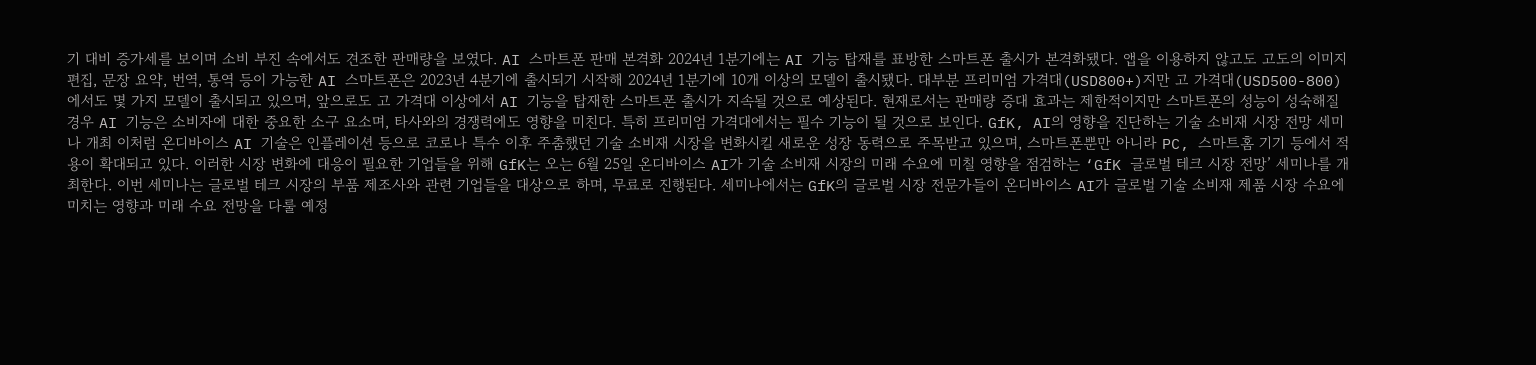기 대비 증가세를 보이며 소비 부진 속에서도 견조한 판매량을 보였다. AI 스마트폰 판매 본격화 2024년 1분기에는 AI 기능 탑재를 표방한 스마트폰 출시가 본격화됐다. 앱을 이용하지 않고도 고도의 이미지 편집, 문장 요약, 번역, 통역 등이 가능한 AI 스마트폰은 2023년 4분기에 출시되기 시작해 2024년 1분기에 10개 이상의 모델이 출시됐다. 대부분 프리미엄 가격대(USD800+)지만 고 가격대(USD500-800)에서도 몇 가지 모델이 출시되고 있으며, 앞으로도 고 가격대 이상에서 AI 기능을 탑재한 스마트폰 출시가 지속될 것으로 예상된다. 현재로서는 판매량 증대 효과는 제한적이지만 스마트폰의 성능이 성숙해질 경우 AI 기능은 소비자에 대한 중요한 소구 요소며, 타사와의 경쟁력에도 영향을 미친다. 특히 프리미엄 가격대에서는 필수 기능이 될 것으로 보인다. GfK, AI의 영향을 진단하는 기술 소비재 시장 전망 세미나 개최 이처럼 온디바이스 AI 기술은 인플레이션 등으로 코로나 특수 이후 주춤했던 기술 소비재 시장을 변화시킬 새로운 성장 동력으로 주목받고 있으며, 스마트폰뿐만 아니라 PC, 스마트홈 기기 등에서 적용이 확대되고 있다. 이러한 시장 변화에 대응이 필요한 기업들을 위해 GfK는 오는 6월 25일 온디바이스 AI가 기술 소비재 시장의 미래 수요에 미칠 영향을 점검하는 ‘GfK 글로벌 테크 시장 전망’ 세미나를 개최한다. 이번 세미나는 글로벌 테크 시장의 부품 제조사와 관련 기업들을 대상으로 하며, 무료로 진행된다. 세미나에서는 GfK의 글로벌 시장 전문가들이 온디바이스 AI가 글로벌 기술 소비재 제품 시장 수요에 미치는 영향과 미래 수요 전망을 다룰 예정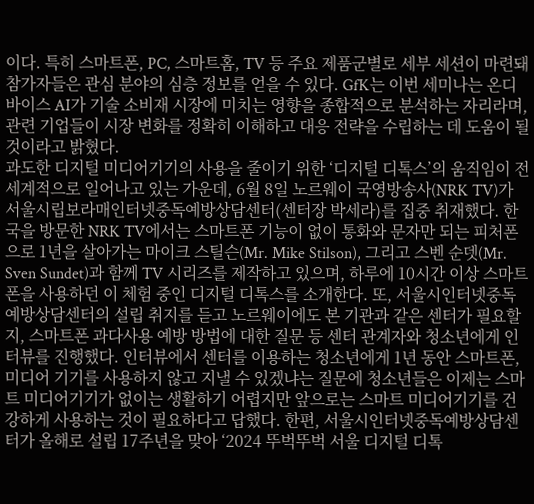이다. 특히 스마트폰, PC, 스마트홈, TV 등 주요 제품군별로 세부 세션이 마련돼 참가자들은 관심 분야의 심층 정보를 얻을 수 있다. GfK는 이번 세미나는 온디바이스 AI가 기술 소비재 시장에 미치는 영향을 종합적으로 분석하는 자리라며, 관련 기업들이 시장 변화를 정확히 이해하고 대응 전략을 수립하는 데 도움이 될 것이라고 밝혔다.
과도한 디지털 미디어기기의 사용을 줄이기 위한 ‘디지털 디톡스’의 움직임이 전 세계적으로 일어나고 있는 가운데, 6월 8일 노르웨이 국영방송사(NRK TV)가 서울시립보라매인터넷중독예방상담센터(센터장 박세라)를 집중 취재했다. 한국을 방문한 NRK TV에서는 스마트폰 기능이 없이 통화와 문자만 되는 피처폰으로 1년을 살아가는 마이크 스틸슨(Mr. Mike Stilson), 그리고 스벤 순뎃(Mr. Sven Sundet)과 함께 TV 시리즈를 제작하고 있으며, 하루에 10시간 이상 스마트폰을 사용하던 이 체험 중인 디지털 디톡스를 소개한다. 또, 서울시인터넷중독예방상담센터의 설립 취지를 듣고 노르웨이에도 본 기관과 같은 센터가 필요할지, 스마트폰 과다사용 예방 방법에 대한 질문 등 센터 관계자와 청소년에게 인터뷰를 진행했다. 인터뷰에서 센터를 이용하는 청소년에게 1년 동안 스마트폰, 미디어 기기를 사용하지 않고 지낼 수 있겠냐는 질문에 청소년들은 이제는 스마트 미디어기기가 없이는 생활하기 어렵지만 앞으로는 스마트 미디어기기를 건강하게 사용하는 것이 필요하다고 답했다. 한편, 서울시인터넷중독예방상담센터가 올해로 설립 17주년을 맞아 ‘2024 뚜벅뚜벅 서울 디지털 디톡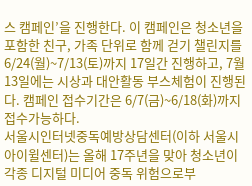스 캠페인’을 진행한다. 이 캠페인은 청소년을 포함한 친구, 가족 단위로 함께 걷기 챌린지를 6/24(월)~7/13(토)까지 17일간 진행하고, 7월 13일에는 시상과 대안활동 부스체험이 진행된다. 캠페인 접수기간은 6/7(금)~6/18(화)까지 접수가능하다.
서울시인터넷중독예방상담센터(이하 서울시아이윌센터)는 올해 17주년을 맞아 청소년이 각종 디지털 미디어 중독 위험으로부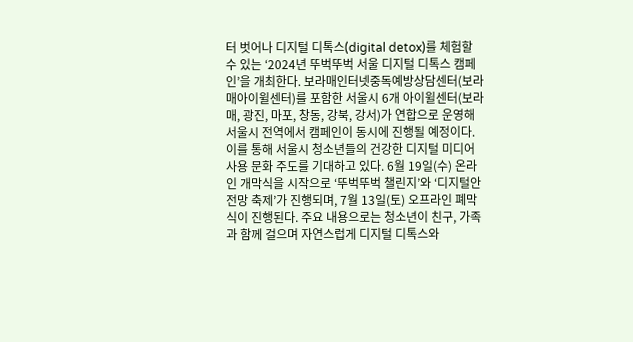터 벗어나 디지털 디톡스(digital detox)를 체험할 수 있는 ‘2024년 뚜벅뚜벅 서울 디지털 디톡스 캠페인’을 개최한다. 보라매인터넷중독예방상담센터(보라매아이윌센터)를 포함한 서울시 6개 아이윌센터(보라매, 광진, 마포, 창동, 강북, 강서)가 연합으로 운영해 서울시 전역에서 캠페인이 동시에 진행될 예정이다. 이를 통해 서울시 청소년들의 건강한 디지털 미디어 사용 문화 주도를 기대하고 있다. 6월 19일(수) 온라인 개막식을 시작으로 ‘뚜벅뚜벅 챌린지’와 ‘디지털안전망 축제’가 진행되며, 7월 13일(토) 오프라인 폐막식이 진행된다. 주요 내용으로는 청소년이 친구, 가족과 함께 걸으며 자연스럽게 디지털 디톡스와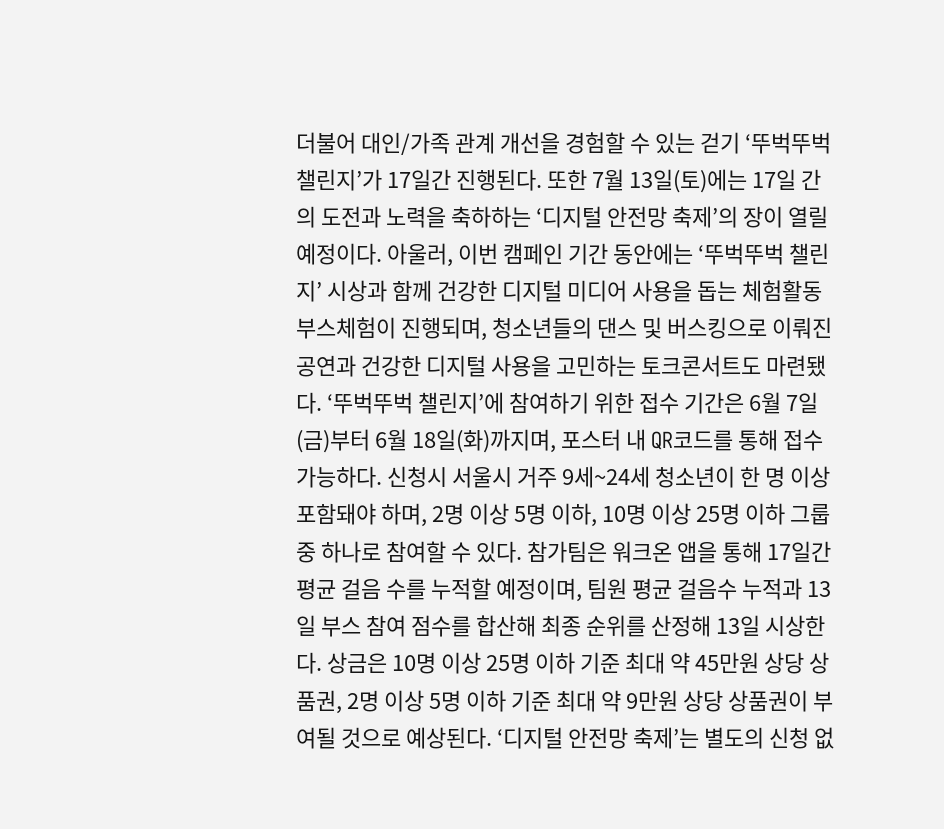더불어 대인/가족 관계 개선을 경험할 수 있는 걷기 ‘뚜벅뚜벅 챌린지’가 17일간 진행된다. 또한 7월 13일(토)에는 17일 간의 도전과 노력을 축하하는 ‘디지털 안전망 축제’의 장이 열릴 예정이다. 아울러, 이번 캠페인 기간 동안에는 ‘뚜벅뚜벅 챌린지’ 시상과 함께 건강한 디지털 미디어 사용을 돕는 체험활동 부스체험이 진행되며, 청소년들의 댄스 및 버스킹으로 이뤄진 공연과 건강한 디지털 사용을 고민하는 토크콘서트도 마련됐다. ‘뚜벅뚜벅 챌린지’에 참여하기 위한 접수 기간은 6월 7일(금)부터 6월 18일(화)까지며, 포스터 내 QR코드를 통해 접수 가능하다. 신청시 서울시 거주 9세~24세 청소년이 한 명 이상 포함돼야 하며, 2명 이상 5명 이하, 10명 이상 25명 이하 그룹 중 하나로 참여할 수 있다. 참가팀은 워크온 앱을 통해 17일간 평균 걸음 수를 누적할 예정이며, 팀원 평균 걸음수 누적과 13일 부스 참여 점수를 합산해 최종 순위를 산정해 13일 시상한다. 상금은 10명 이상 25명 이하 기준 최대 약 45만원 상당 상품권, 2명 이상 5명 이하 기준 최대 약 9만원 상당 상품권이 부여될 것으로 예상된다. ‘디지털 안전망 축제’는 별도의 신청 없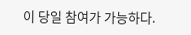이 당일 참여가 가능하다.